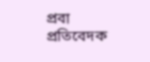প্রবা প্রতিবেদক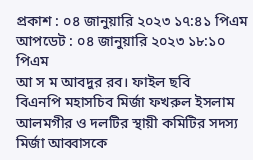প্রকাশ : ০৪ জানুয়ারি ২০২৩ ১৭:৪১ পিএম
আপডেট : ০৪ জানুয়ারি ২০২৩ ১৮:১০ পিএম
আ স ম আবদুর রব। ফাইল ছবি
বিএনপি মহাসচিব মির্জা ফখরুল ইসলাম আলমগীর ও দলটির স্থায়ী কমিটির সদস্য মির্জা আব্বাসকে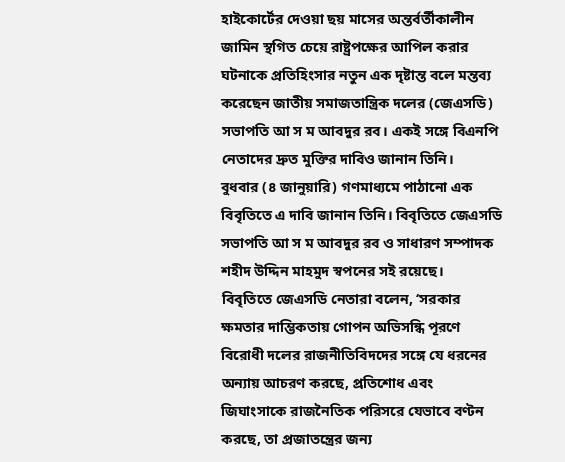হাইকোর্টের দেওয়া ছয় মাসের অন্তর্বর্তীকালীন জামিন স্থগিত চেয়ে রাষ্ট্রপক্ষের আপিল করার ঘটনাকে প্রতিহিংসার নতুন এক দৃষ্টান্ত বলে মন্তব্য করেছেন জাতীয় সমাজতান্ত্রিক দলের (জেএসডি) সভাপতি আ স ম আবদুর রব। একই সঙ্গে বিএনপি নেতাদের দ্রুত মুক্তির দাবিও জানান তিনি।
বুধবার (৪ জানুয়ারি) গণমাধ্যমে পাঠানো এক বিবৃতিতে এ দাবি জানান তিনি। বিবৃতিতে জেএসডি সভাপতি আ স ম আবদুর রব ও সাধারণ সম্পাদক শহীদ উদ্দিন মাহমুদ স্বপনের সই রয়েছে।
বিবৃতিতে জেএসডি নেতারা বলেন, ‘সরকার ক্ষমতার দাম্ভিকতায় গোপন অভিসন্ধি পূরণে বিরোধী দলের রাজনীতিবিদদের সঙ্গে যে ধরনের অন্যায় আচরণ করছে, প্রতিশোধ এবং জিঘাংসাকে রাজনৈতিক পরিসরে যেভাবে বণ্টন করছে, তা প্রজাতন্ত্রের জন্য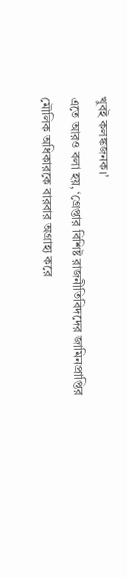খুবই কলঙ্কজনক।’
এতে আরও বলা হয়, ‘গ্রেপ্তার বিশিষ্ট রাজনীতিবিদদের জামিনপ্রাপ্তির মৌলিক অধিকারকে বারবার অগ্রাহ্য করে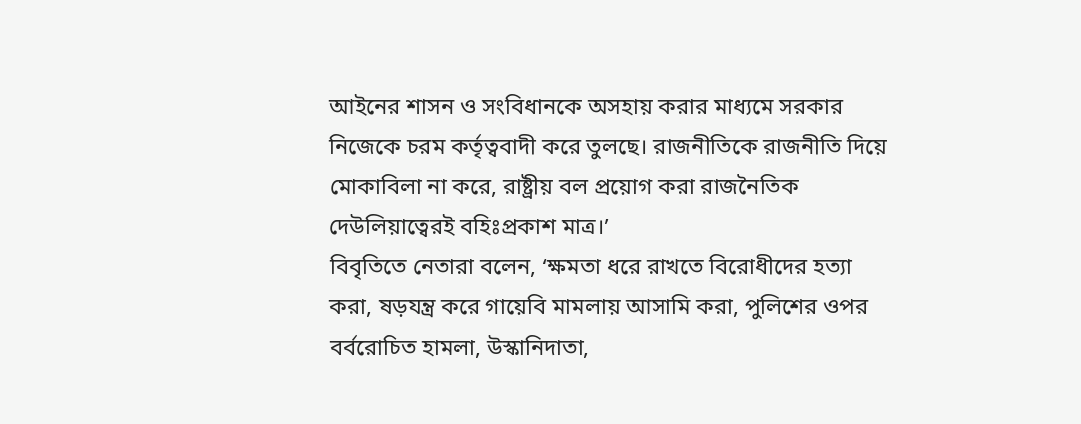আইনের শাসন ও সংবিধানকে অসহায় করার মাধ্যমে সরকার নিজেকে চরম কর্তৃত্ববাদী করে তুলছে। রাজনীতিকে রাজনীতি দিয়ে মোকাবিলা না করে, রাষ্ট্রীয় বল প্রয়োগ করা রাজনৈতিক দেউলিয়াত্বেরই বহিঃপ্রকাশ মাত্র।’
বিবৃতিতে নেতারা বলেন, ‘ক্ষমতা ধরে রাখতে বিরোধীদের হত্যা করা, ষড়যন্ত্র করে গায়েবি মামলায় আসামি করা, পুলিশের ওপর বর্বরোচিত হামলা, উস্কানিদাতা,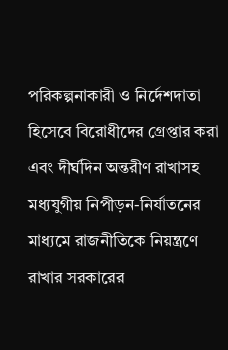পরিকল্পনাকারী ও নির্দেশদাতা হিসেবে বিরোধীদের গ্রেপ্তার করা এবং দীর্ঘদিন অন্তরীণ রাখাসহ মধ্যযুগীয় নিপীড়ন-নির্যাতনের মাধ্যমে রাজনীতিকে নিয়ন্ত্রণে রাখার সরকারের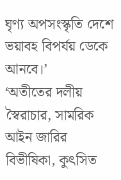ঘৃণ্য অপসংস্কৃতি দেশে ভয়াবহ বিপর্যয় ডেকে আনবে।’
‘অতীতের দলীয় স্বৈরাচার, সামরিক আইন জারির বিভীষিকা, কুৎসিত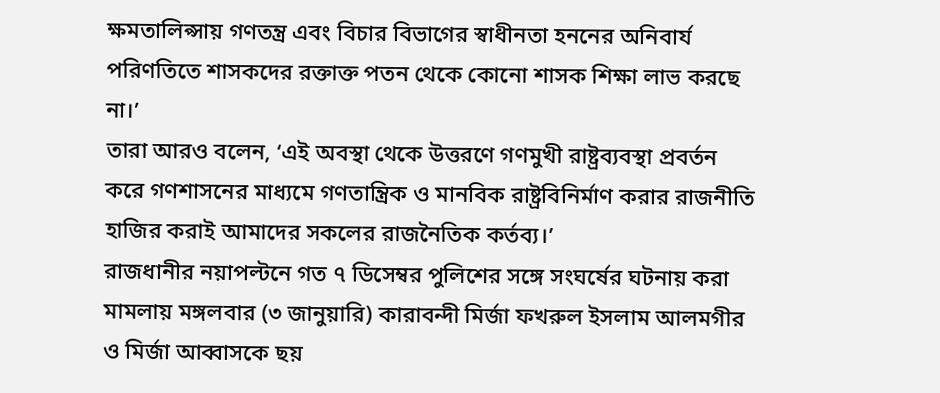ক্ষমতালিপ্সায় গণতন্ত্র এবং বিচার বিভাগের স্বাধীনতা হননের অনিবার্য পরিণতিতে শাসকদের রক্তাক্ত পতন থেকে কোনো শাসক শিক্ষা লাভ করছে না।’
তারা আরও বলেন, ‘এই অবস্থা থেকে উত্তরণে গণমুখী রাষ্ট্রব্যবস্থা প্রবর্তন করে গণশাসনের মাধ্যমে গণতান্ত্রিক ও মানবিক রাষ্ট্রবিনির্মাণ করার রাজনীতি হাজির করাই আমাদের সকলের রাজনৈতিক কর্তব্য।’
রাজধানীর নয়াপল্টনে গত ৭ ডিসেম্বর পুলিশের সঙ্গে সংঘর্ষের ঘটনায় করা মামলায় মঙ্গলবার (৩ জানুয়ারি) কারাবন্দী মির্জা ফখরুল ইসলাম আলমগীর ও মির্জা আব্বাসকে ছয়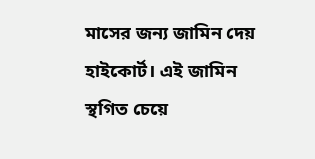মাসের জন্য জামিন দেয় হাইকোর্ট। এই জামিন স্থগিত চেয়ে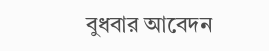বুধবার আবেদন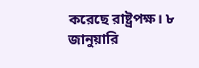করেছে রাষ্ট্রপক্ষ। ৮ জানুয়ারি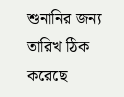শুনানির জন্য তারিখ ঠিক করেছে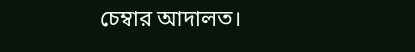চেম্বার আদালত।